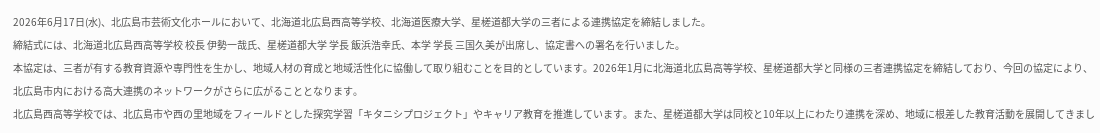2026年6月17日(水)、北広島市芸術文化ホールにおいて、北海道北広島西高等学校、北海道医療大学、星槎道都大学の三者による連携協定を締結しました。
締結式には、北海道北広島西高等学校 校長 伊勢一哉氏、星槎道都大学 学長 飯浜浩幸氏、本学 学長 三国久美が出席し、協定書への署名を行いました。
本協定は、三者が有する教育資源や専門性を生かし、地域人材の育成と地域活性化に協働して取り組むことを目的としています。2026年1月に北海道北広島高等学校、星槎道都大学と同様の三者連携協定を締結しており、今回の協定により、北広島市内における高大連携のネットワークがさらに広がることとなります。
北広島西高等学校では、北広島市や西の里地域をフィールドとした探究学習「キタニシプロジェクト」やキャリア教育を推進しています。また、星槎道都大学は同校と10年以上にわたり連携を深め、地域に根差した教育活動を展開してきまし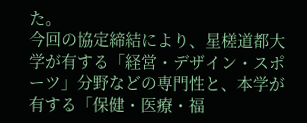た。
今回の協定締結により、星槎道都大学が有する「経営・デザイン・スポーツ」分野などの専門性と、本学が有する「保健・医療・福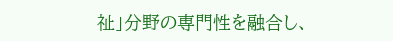祉」分野の専門性を融合し、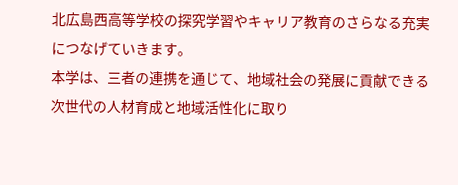北広島西高等学校の探究学習やキャリア教育のさらなる充実につなげていきます。
本学は、三者の連携を通じて、地域社会の発展に貢献できる次世代の人材育成と地域活性化に取り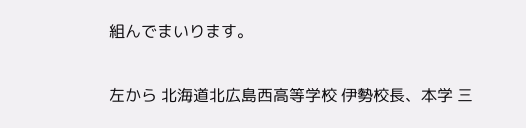組んでまいります。

左から 北海道北広島西高等学校 伊勢校長、本学 三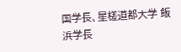国学長、星槎道都大学 飯浜学長